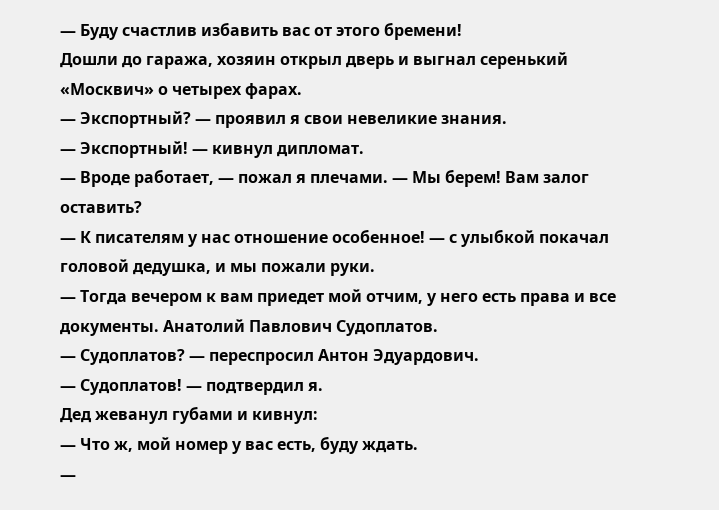— Буду счастлив избавить вас от этого бремени!
Дошли до гаража, хозяин открыл дверь и выгнал серенький «Москвич» о четырех фарах.
— Экспортный? — проявил я свои невеликие знания.
— Экспортный! — кивнул дипломат.
— Вроде работает, — пожал я плечами. — Мы берем! Вам залог оставить?
— К писателям у нас отношение особенное! — с улыбкой покачал головой дедушка, и мы пожали руки.
— Тогда вечером к вам приедет мой отчим, у него есть права и все документы. Анатолий Павлович Судоплатов.
— Судоплатов? — переспросил Антон Эдуардович.
— Судоплатов! — подтвердил я.
Дед жеванул губами и кивнул:
— Что ж, мой номер у вас есть, буду ждать.
—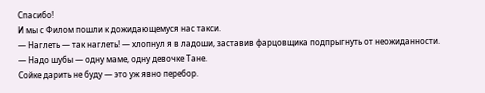Спасибо!
И мы с Филом пошли к дожидающемуся нас такси.
— Наглеть — так наглеть! — хлопнул я в ладоши, заставив фарцовщика подпрыгнуть от неожиданности. — Надо шубы — одну маме, одну девочке Тане.
Сойке дарить не буду — это уж явно перебор.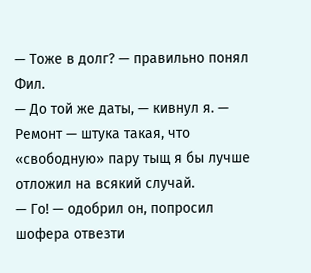— Тоже в долг? — правильно понял Фил.
— До той же даты, — кивнул я. — Ремонт — штука такая, что «свободную» пару тыщ я бы лучше отложил на всякий случай.
— Го! — одобрил он, попросил шофера отвезти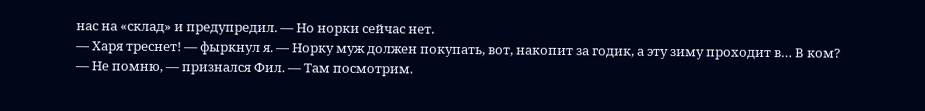нас на «склад» и предупредил. — Но норки сейчас нет.
— Харя треснет! — фыркнул я. — Норку муж должен покупать, вот, накопит за годик, а эту зиму проходит в… В ком?
— Не помню, — признался Фил. — Там посмотрим.